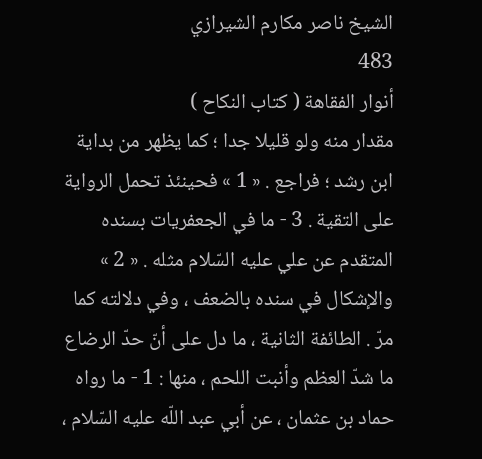الشيخ ناصر مكارم الشيرازي
483
أنوار الفقاهة ( كتاب النكاح )
مقدار منه ولو قليلا جدا ؛ كما يظهر من بداية ابن رشد ؛ فراجع . « 1 » فحينئذ تحمل الرواية على التقية . 3 - ما في الجعفريات بسنده المتقدم عن علي عليه السّلام مثله . « 2 » والإشكال في سنده بالضعف ، وفي دلالته كما مرّ . الطائفة الثانية ، ما دل على أنّ حدّ الرضاع ما شدّ العظم وأنبت اللحم ، منها : 1 - ما رواه حماد بن عثمان ، عن أبي عبد اللّه عليه السّلام ،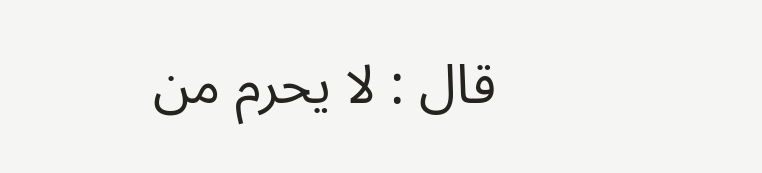قال : لا يحرم من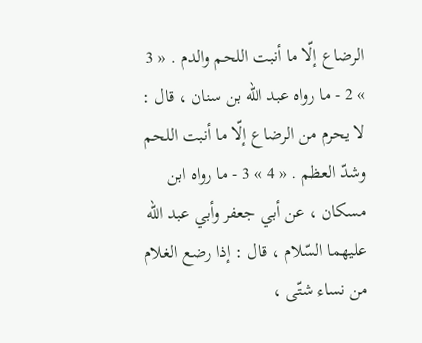الرضاع إلّا ما أنبت اللحم والدم . « 3 » 2 - ما رواه عبد اللّه بن سنان ، قال : لا يحرم من الرضاع إلّا ما أنبت اللحم وشدّ العظم . « 4 » 3 - ما رواه ابن مسكان ، عن أبي جعفر وأبي عبد اللّه عليهما السّلام ، قال : إذا رضع الغلام من نساء شتّى ،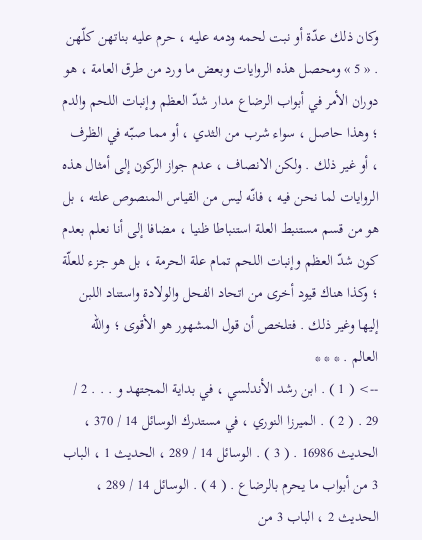وكان ذلك عدّة أو نبت لحمه ودمه عليه ، حرم عليه بناتهن كلّهن . « 5 » ومحصل هذه الروايات وبعض ما ورد من طرق العامة ، هو دوران الأمر في أبواب الرضاع مدار شدّ العظم وإنبات اللحم والدم ؛ وهذا حاصل ، سواء شرب من الثدي ، أو مما صبّه في الظرف ، أو غير ذلك . ولكن الانصاف ، عدم جواز الركون إلى أمثال هذه الروايات لما نحن فيه ، فانّه ليس من القياس المنصوص علته ، بل هو من قسم مستنبط العلة استنباطا ظنيا ، مضافا إلى أنا نعلم بعدم كون شدّ العظم وإنبات اللحم تمام علة الحرمة ، بل هو جزء للعلّة ؛ وكذا هناك قيود أخرى من اتحاد الفحل والولادة واستناد اللبن إليها وغير ذلك . فتلخص أن قول المشهور هو الأقوى ؛ واللّه العالم . * * *
--> ( 1 ) . ابن رشد الأندلسي ، في بداية المجتهد و . . . 2 / 29 . ( 2 ) . الميرزا النوري ، في مستدرك الوسائل 14 / 370 ، الحديث 16986 . ( 3 ) . الوسائل 14 / 289 ، الحديث 1 ، الباب 3 من أبواب ما يحرم بالرضاع . ( 4 ) . الوسائل 14 / 289 ، الحديث 2 ، الباب 3 من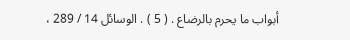أبواب ما يحرم بالرضاع . ( 5 ) . الوسائل 14 / 289 ،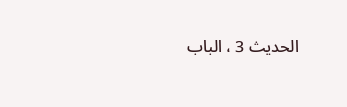الحديث 3 ، الباب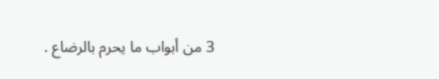3 من أبواب ما يحرم بالرضاع .